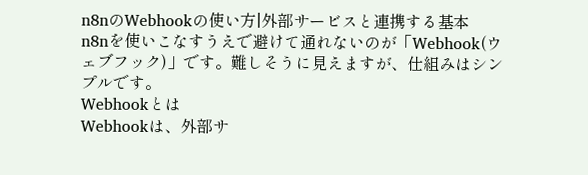n8nのWebhookの使い方|外部サービスと連携する基本
n8nを使いこなすうえで避けて通れないのが「Webhook(ウェブフック)」です。難しそうに見えますが、仕組みはシンプルです。
Webhookとは
Webhookは、外部サ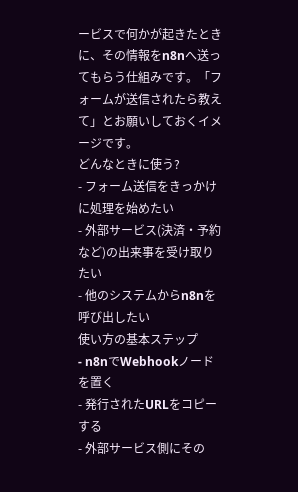ービスで何かが起きたときに、その情報をn8nへ送ってもらう仕組みです。「フォームが送信されたら教えて」とお願いしておくイメージです。
どんなときに使う?
- フォーム送信をきっかけに処理を始めたい
- 外部サービス(決済・予約など)の出来事を受け取りたい
- 他のシステムからn8nを呼び出したい
使い方の基本ステップ
- n8nでWebhookノードを置く
- 発行されたURLをコピーする
- 外部サービス側にその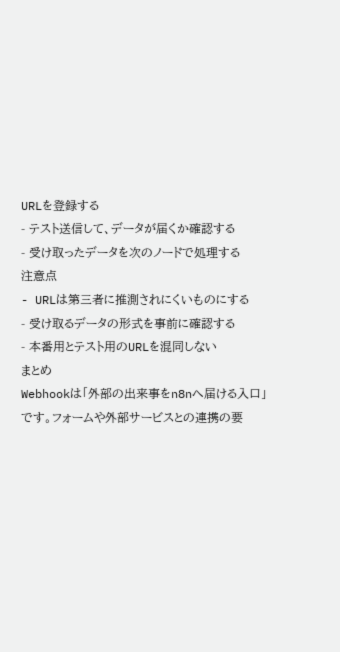URLを登録する
- テスト送信して、データが届くか確認する
- 受け取ったデータを次のノードで処理する
注意点
- URLは第三者に推測されにくいものにする
- 受け取るデータの形式を事前に確認する
- 本番用とテスト用のURLを混同しない
まとめ
Webhookは「外部の出来事をn8nへ届ける入口」です。フォームや外部サービスとの連携の要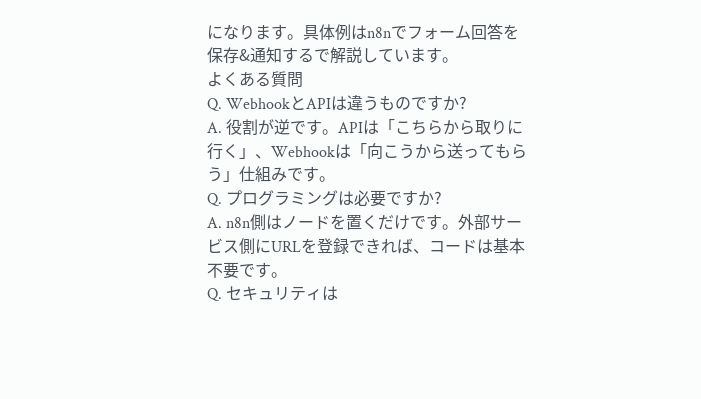になります。具体例はn8nでフォーム回答を保存&通知するで解説しています。
よくある質問
Q. WebhookとAPIは違うものですか?
A. 役割が逆です。APIは「こちらから取りに行く」、Webhookは「向こうから送ってもらう」仕組みです。
Q. プログラミングは必要ですか?
A. n8n側はノードを置くだけです。外部サービス側にURLを登録できれば、コードは基本不要です。
Q. セキュリティは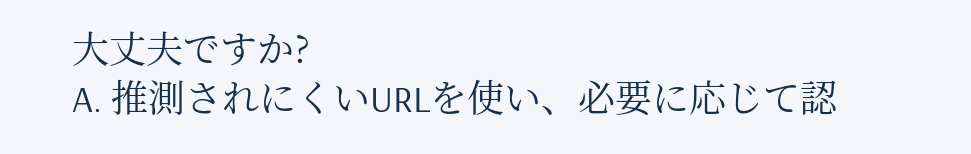大丈夫ですか?
A. 推測されにくいURLを使い、必要に応じて認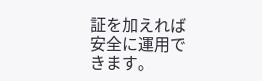証を加えれば安全に運用できます。